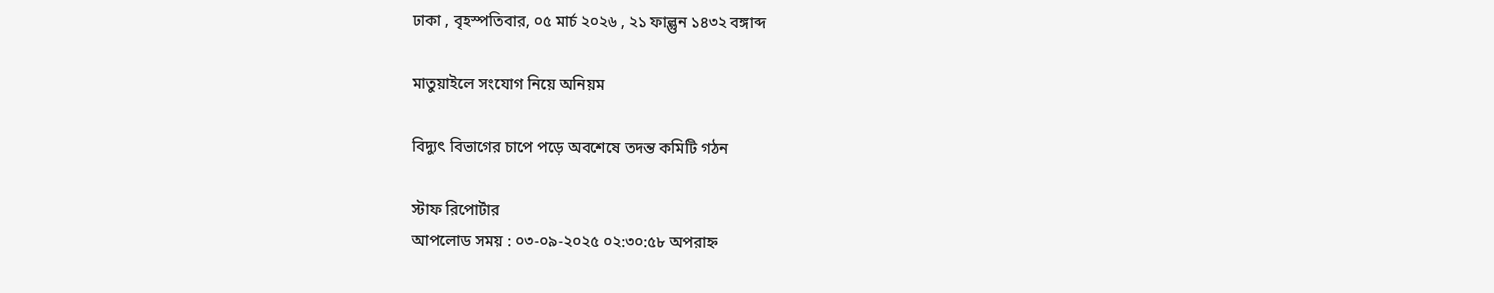ঢাকা , বৃহস্পতিবার, ০৫ মার্চ ২০২৬ , ২১ ফাল্গুন ১৪৩২ বঙ্গাব্দ

মাতুয়াইলে সংযোগ নিয়ে অনিয়ম

বিদ্যুৎ বিভাগের চাপে পড়ে অবশেষে তদন্ত কমিটি গঠন

স্টাফ রিপোর্টার
আপলোড সময় : ০৩-০৯-২০২৫ ০২:৩০:৫৮ অপরাহ্ন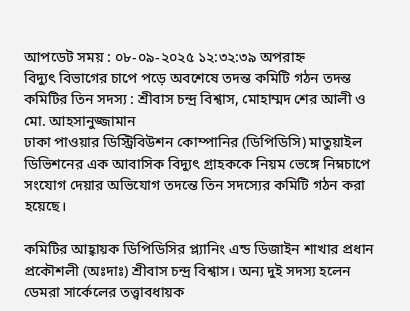আপডেট সময় : ০৮-০৯-২০২৫ ১২:৩২:৩৯ অপরাহ্ন
বিদ্যুৎ বিভাগের চাপে পড়ে অবশেষে তদন্ত কমিটি গঠন তদন্ত কমিটির তিন সদস্য : শ্রীবাস চন্দ্র বিশ্বাস, মোহাম্মদ শের আলী ও মো. আহসানুজ্জামান
ঢাকা পাওয়ার ডিস্ট্রিবিউশন কোম্পানির (ডিপিডিসি) মাতুয়াইল ডিভিশনের এক আবাসিক বিদ্যুৎ গ্রাহককে নিয়ম ভেঙ্গে নিম্নচাপে সংযোগ দেয়ার অভিযোগ তদন্তে তিন সদস্যের কমিটি গঠন করা হয়েছে।

কমিটির আহ্বায়ক ডিপিডিসির প্ল্যানিং এন্ড ডিজাইন শাখার প্রধান প্রকৌশলী (অঃদাঃ) শ্রীবাস চন্দ্র বিশ্বাস। অন্য দুই সদস্য হলেন ডেমরা সার্কেলের তত্ত্বাবধায়ক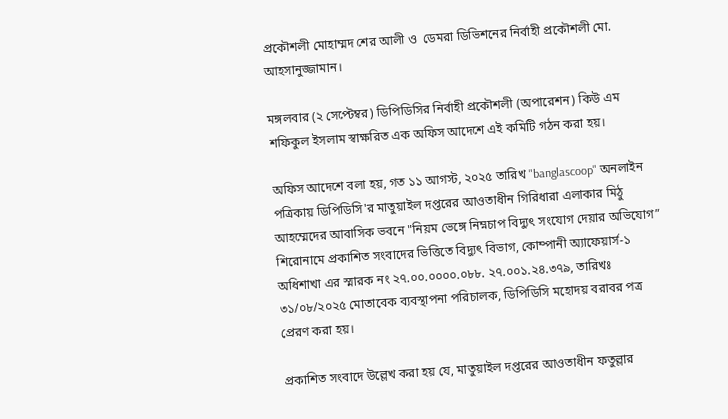প্রকৌশলী মোহাম্মদ শের আলী ও  ডেমরা ডিভিশনের নির্বাহী প্রকৌশলী মো. আহসানুজ্জামান।

মঙ্গলবার (২ সেপ্টেম্বর) ডিপিডিসির নির্বাহী প্রকৌশলী (অপারেশন) কিউ এম শফিকুল ইসলাম স্বাক্ষরিত এক অফিস আদেশে এই কমিটি গঠন করা হয়।

অফিস আদেশে বলা হয়, গত ১১ আগস্ট, ২০২৫ তারিখ "banglascoop" অনলাইন পত্রিকায় ডিপিডিসি'র মাতুয়াইল দপ্তরের আওতাধীন গিরিধারা এলাকার মিঠু আহম্মেদের আবাসিক ভবনে "নিয়ম ভেঙ্গে নিম্নচাপ বিদ্যুৎ সংযোগ দেয়ার অভিযোগ” শিরোনামে প্রকাশিত সংবাদের ভিত্তিতে বিদ্যুৎ বিভাগ, কোম্পানী অ্যাফেয়ার্স-১ অধিশাখা এর স্মারক নং ২৭.০০.০০০০.০৮৮. ২৭.০০১.২৪.৩৭৯, তারিখঃ ৩১/০৮/২০২৫ মোতাবেক ব্যবস্থাপনা পরিচালক, ডিপিডিসি মহোদয় বরাবর পত্র প্রেরণ করা হয়।

প্রকাশিত সংবাদে উল্লেখ করা হয় যে, মাতুয়াইল দপ্তরের আওতাধীন ফতুল্লার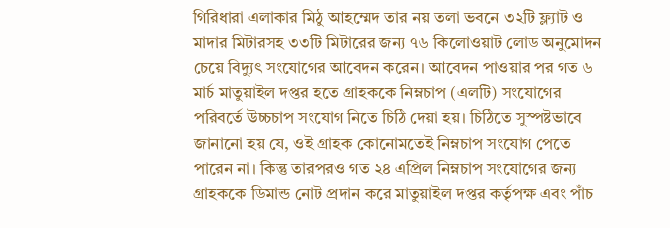গিরিধারা এলাকার মিঠু আহম্মেদ তার নয় তলা ভবনে ৩২টি ফ্ল্যাট ও মাদার মিটারসহ ৩৩টি মিটারের জন্য ৭৬ কিলোওয়াট লোড অনুমোদন চেয়ে বিদ্যুৎ সংযোগের আবেদন করেন। আবেদন পাওয়ার পর গত ৬ মার্চ মাতুয়াইল দপ্তর হতে গ্রাহককে নিম্নচাপ (এলটি) সংযোগের পরিবর্তে উচ্চচাপ সংযোগ নিতে চিঠি দেয়া হয়। চিঠিতে সুস্পষ্টভাবে জানানো হয় যে, ওই গ্রাহক কোনোমতেই নিম্নচাপ সংযোগ পেতে পারেন না। কিন্তু তারপরও গত ২৪ এপ্রিল নিম্নচাপ সংযোগের জন্য গ্রাহককে ডিমান্ড নোট প্রদান করে মাতুয়াইল দপ্তর কর্তৃপক্ষ এবং পাঁচ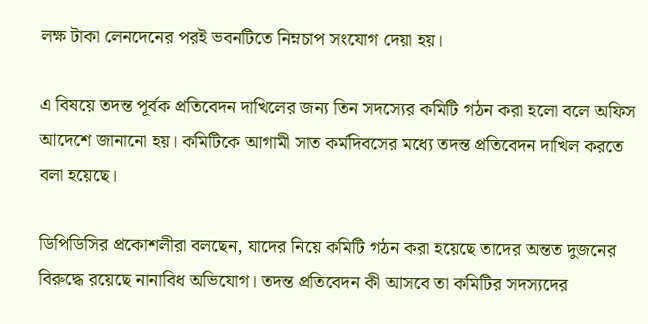লক্ষ টাকা লেনদেনের পরই ভবনটিতে নিম্নচাপ সংযোগ দেয়া হয়।

এ বিষয়ে তদন্ত পূর্বক প্রতিবেদন দাখিলের জন্য তিন সদস্যের কমিটি গঠন করা হলো বলে অফিস আদেশে জানানো হয়। কমিটিকে আগামী সাত কর্মদিবসের মধ্যে তদন্ত প্রতিবেদন দাখিল করতে বলা হয়েছে।

ডিপিডিসির প্রকোশলীরা বলছেন, যাদের নিয়ে কমিটি গঠন করা হয়েছে তাদের অন্তত দুজনের বিরুদ্ধে রয়েছে নানাবিধ অভিযোগ। তদন্ত প্রতিবেদন কী আসবে তা কমিটির সদস্যদের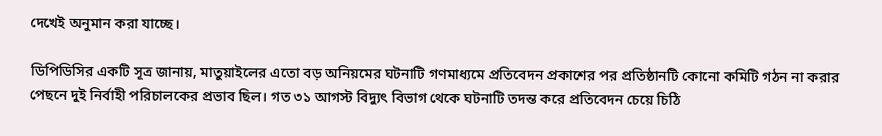দেখেই অনুমান করা যাচ্ছে।

ডিপিডিসির একটি সূত্র জানায়, মাতুয়াইলের এতো বড় অনিয়মের ঘটনাটি গণমাধ্যমে প্রতিবেদন প্রকাশের পর প্রতিষ্ঠানটি কোনো কমিটি গঠন না করার পেছনে দুই নির্বাহী পরিচালকের প্রভাব ছিল। গত ৩১ আগস্ট বিদ্যুৎ বিভাগ থেকে ঘটনাটি তদন্ত করে প্রতিবেদন চেয়ে চিঠি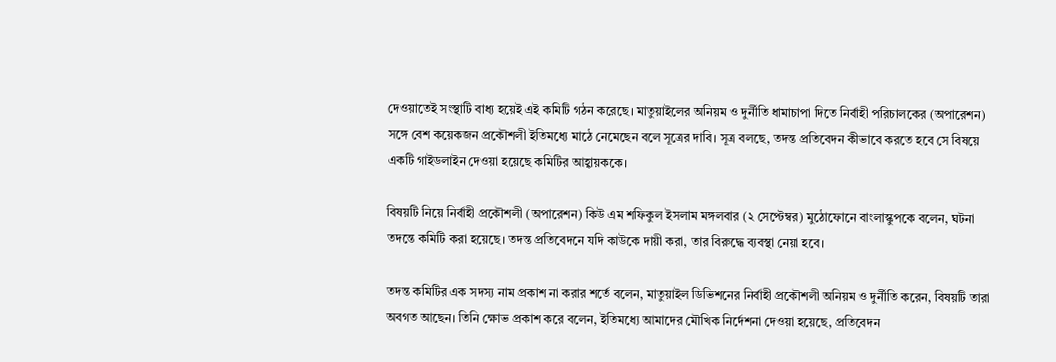দেওয়াতেই সংস্থাটি বাধ্য হয়েই এই কমিটি গঠন করেছে। মাতুয়াইলের অনিয়ম ও দুর্নীতি ধামাচাপা দিতে নির্বাহী পরিচালকের (অপারেশন) সঙ্গে বেশ কয়েকজন প্রকৌশলী ইতিমধ্যে মাঠে নেমেছেন বলে সূত্রের দাবি। সূত্র বলছে, তদন্ত প্রতিবেদন কীভাবে করতে হবে সে বিষয়ে একটি গাইডলাইন দেওয়া হয়েছে কমিটির আহ্বায়ককে।

বিষয়টি নিয়ে নির্বাহী প্রকৌশলী (অপারেশন) কিউ এম শফিকুল ইসলাম মঙ্গলবার (২ সেপ্টেম্বর) মুঠোফোনে বাংলাস্কুপকে বলেন, ঘটনা তদন্তে কমিটি করা হয়েছে। তদন্ত প্রতিবেদনে যদি কাউকে দায়ী করা, তার বিরুদ্ধে ব্যবস্থা নেয়া হবে।

তদন্ত কমিটির এক সদস্য নাম প্রকাশ না করার শর্তে বলেন, মাতুয়াইল ডিভিশনের নির্বাহী প্রকৌশলী অনিয়ম ও দুর্নীতি করেন, বিষয়টি তারা অবগত আছেন। তিনি ক্ষোভ প্রকাশ করে বলেন, ইতিমধ্যে আমাদের মৌখিক নির্দেশনা দেওয়া হয়েছে, প্রতিবেদন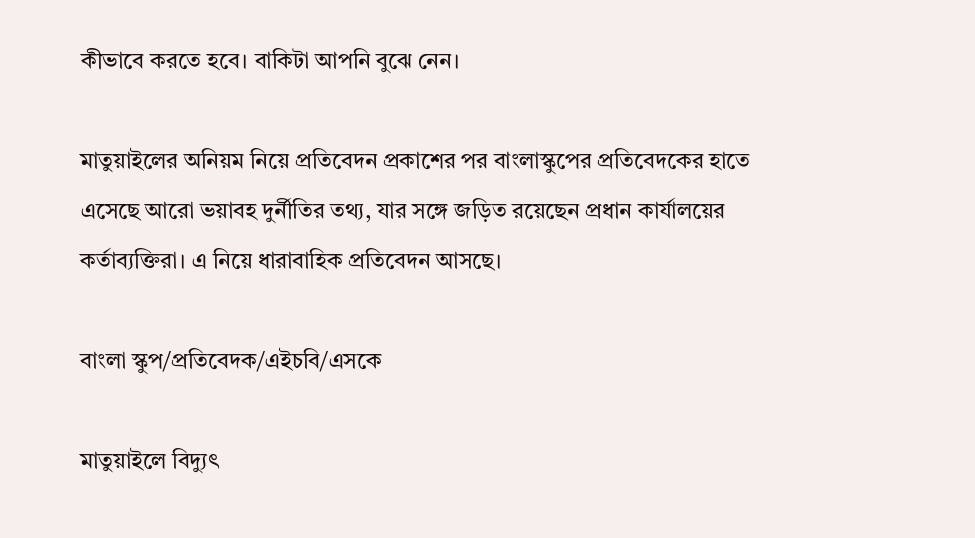কীভাবে করতে হবে। বাকিটা আপনি বুঝে নেন।

মাতুয়াইলের অনিয়ম নিয়ে প্রতিবেদন প্রকাশের পর বাংলাস্কুপের প্রতিবেদকের হাতে এসেছে আরো ভয়াবহ দুর্নীতির তথ্য, যার সঙ্গে জড়িত রয়েছেন প্রধান কার্যালয়ের কর্তাব্যক্তিরা। এ নিয়ে ধারাবাহিক প্রতিবেদন আসছে।

বাংলা স্কুপ/প্রতিবেদক/এইচবি/এসকে

মাতুয়াইলে বিদ্যুৎ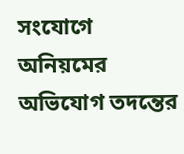সংযোগে অনিয়মের অভিযোগ তদন্তের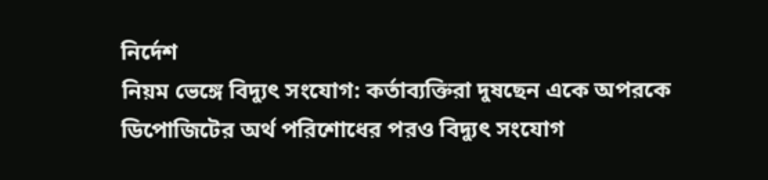নির্দেশ
নিয়ম ভেঙ্গে বিদ্যুৎ সংযোগ: কর্তাব্যক্তিরা দুষছেন একে অপরকে
ডিপোজিটের অর্থ পরিশোধের পরও বিদ্যুৎ সংযোগ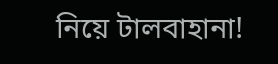নিয়ে টালবাহানা!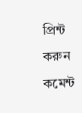প্রিন্ট করুন
কমেন্ট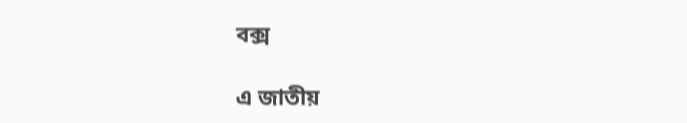বক্স

এ জাতীয়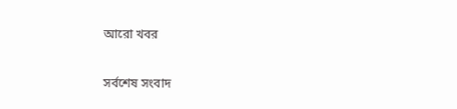আরো খবর

সর্বশেষ সংবাদ